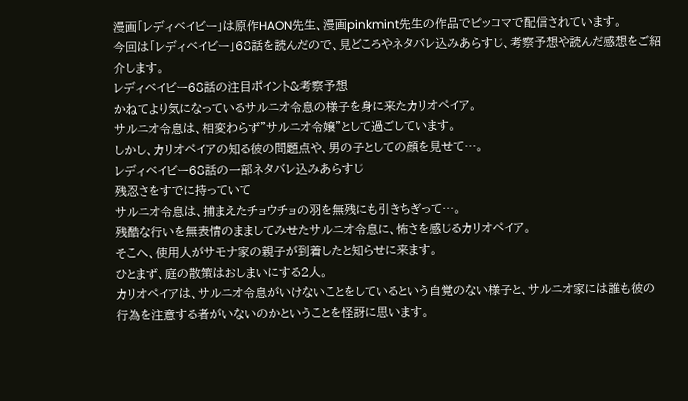漫画「レディベイビー」は原作HAON先生、漫画pinkmint先生の作品でピッコマで配信されています。
今回は「レディベイビー」68話を読んだので、見どころやネタバレ込みあらすじ、考察予想や読んだ感想をご紹介します。
レディベイビー68話の注目ポイント&考察予想
かねてより気になっているサルニオ令息の様子を身に来たカリオペイア。
サルニオ令息は、相変わらず"サルニオ令嬢"として過ごしています。
しかし、カリオペイアの知る彼の問題点や、男の子としての顔を見せて…。
レディベイビー68話の一部ネタバレ込みあらすじ
残忍さをすでに持っていて
サルニオ令息は、捕まえたチョウチョの羽を無残にも引きちぎって…。
残酷な行いを無表情のまましてみせたサルニオ令息に、怖さを感じるカリオペイア。
そこへ、使用人がサモナ家の親子が到着したと知らせに来ます。
ひとまず、庭の散策はおしまいにする2人。
カリオペイアは、サルニオ令息がいけないことをしているという自覚のない様子と、サルニオ家には誰も彼の行為を注意する者がいないのかということを怪訝に思います。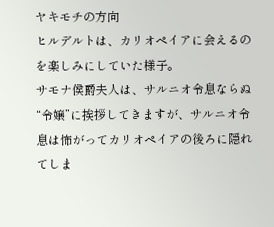ヤキモチの方向
ヒルデルトは、カリオペイアに会えるのを楽しみにしていた様子。
サモナ侯爵夫人は、サルニオ令息ならぬ“令嬢”に挨拶してきますが、サルニオ令息は怖がってカリオペイアの後ろに隠れてしま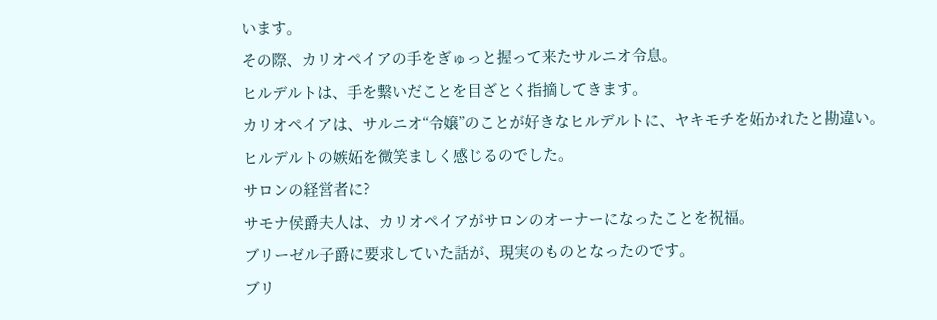います。
その際、カリオペイアの手をぎゅっと握って来たサルニオ令息。
ヒルデルトは、手を繋いだことを目ざとく指摘してきます。
カリオペイアは、サルニオ“令嬢”のことが好きなヒルデルトに、ヤキモチを妬かれたと勘違い。
ヒルデルトの嫉妬を微笑ましく感じるのでした。
サロンの経営者に?
サモナ侯爵夫人は、カリオペイアがサロンのオーナーになったことを祝福。
ブリーゼル子爵に要求していた話が、現実のものとなったのです。
ブリ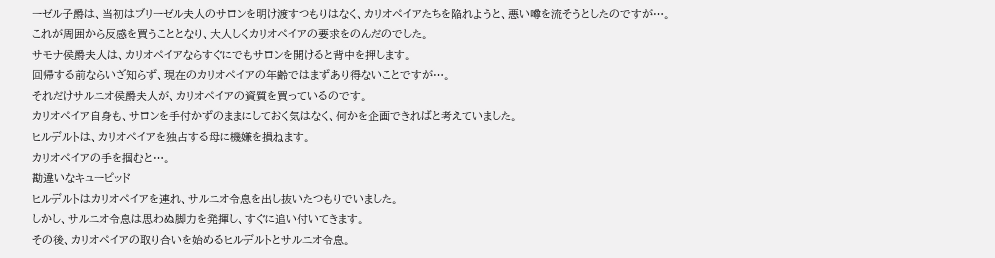ーゼル子爵は、当初はブリーゼル夫人のサロンを明け渡すつもりはなく、カリオペイアたちを陥れようと、悪い噂を流そうとしたのですが…。
これが周囲から反感を買うこととなり、大人しくカリオペイアの要求をのんだのでした。
サモナ侯爵夫人は、カリオペイアならすぐにでもサロンを開けると背中を押します。
回帰する前ならいざ知らず、現在のカリオペイアの年齢ではまずあり得ないことですが…。
それだけサルニオ侯爵夫人が、カリオペイアの資質を買っているのです。
カリオペイア自身も、サロンを手付かずのままにしておく気はなく、何かを企画できればと考えていました。
ヒルデルトは、カリオペイアを独占する母に機嫌を損ねます。
カリオペイアの手を掴むと…。
勘違いなキューピッド
ヒルデルトはカリオペイアを連れ、サルニオ令息を出し抜いたつもりでいました。
しかし、サルニオ令息は思わぬ脚力を発揮し、すぐに追い付いてきます。
その後、カリオペイアの取り合いを始めるヒルデルトとサルニオ令息。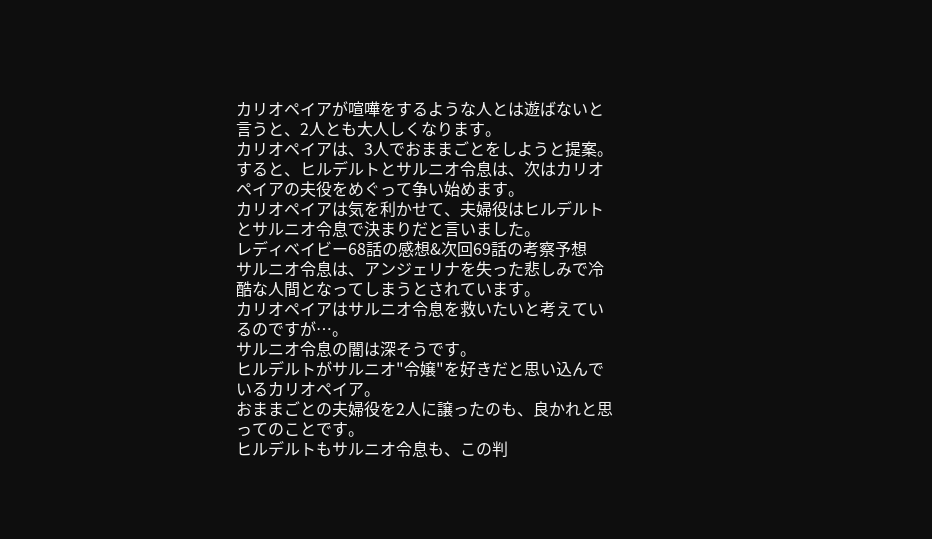カリオペイアが喧嘩をするような人とは遊ばないと言うと、2人とも大人しくなります。
カリオペイアは、3人でおままごとをしようと提案。
すると、ヒルデルトとサルニオ令息は、次はカリオペイアの夫役をめぐって争い始めます。
カリオペイアは気を利かせて、夫婦役はヒルデルトとサルニオ令息で決まりだと言いました。
レディベイビー68話の感想&次回69話の考察予想
サルニオ令息は、アンジェリナを失った悲しみで冷酷な人間となってしまうとされています。
カリオペイアはサルニオ令息を救いたいと考えているのですが…。
サルニオ令息の闇は深そうです。
ヒルデルトがサルニオ"令嬢"を好きだと思い込んでいるカリオペイア。
おままごとの夫婦役を2人に譲ったのも、良かれと思ってのことです。
ヒルデルトもサルニオ令息も、この判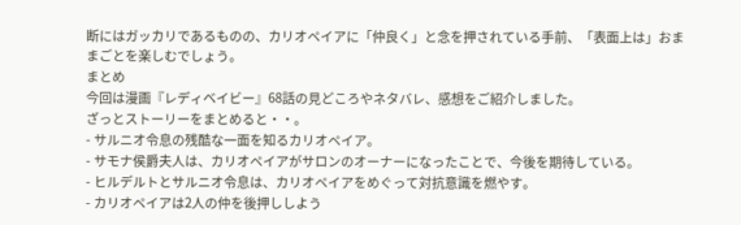断にはガッカリであるものの、カリオペイアに「仲良く」と念を押されている手前、「表面上は」おままごとを楽しむでしょう。
まとめ
今回は漫画『レディベイビー』68話の見どころやネタバレ、感想をご紹介しました。
ざっとストーリーをまとめると・・。
- サルニオ令息の残酷な一面を知るカリオペイア。
- サモナ侯爵夫人は、カリオペイアがサロンのオーナーになったことで、今後を期待している。
- ヒルデルトとサルニオ令息は、カリオペイアをめぐって対抗意識を燃やす。
- カリオペイアは2人の仲を後押ししよう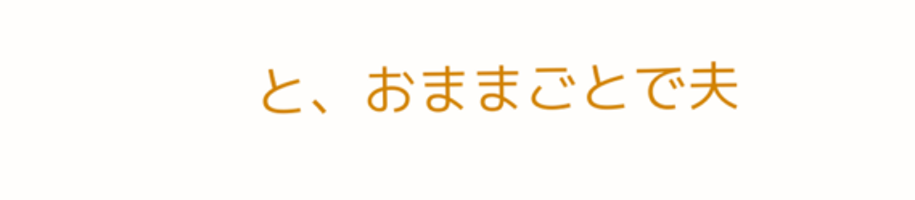と、おままごとで夫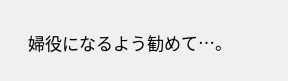婦役になるよう勧めて…。